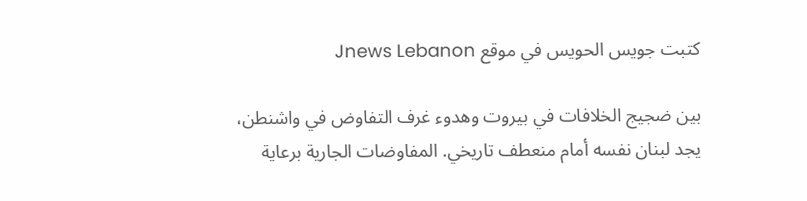كتبت جويس الحويس في موقع Jnews Lebanon

بين ضجيج الخلافات في بيروت وهدوء غرف التفاوض في واشنطن، يجد لبنان نفسه أمام منعطف تاريخي. المفاوضات الجارية برعاية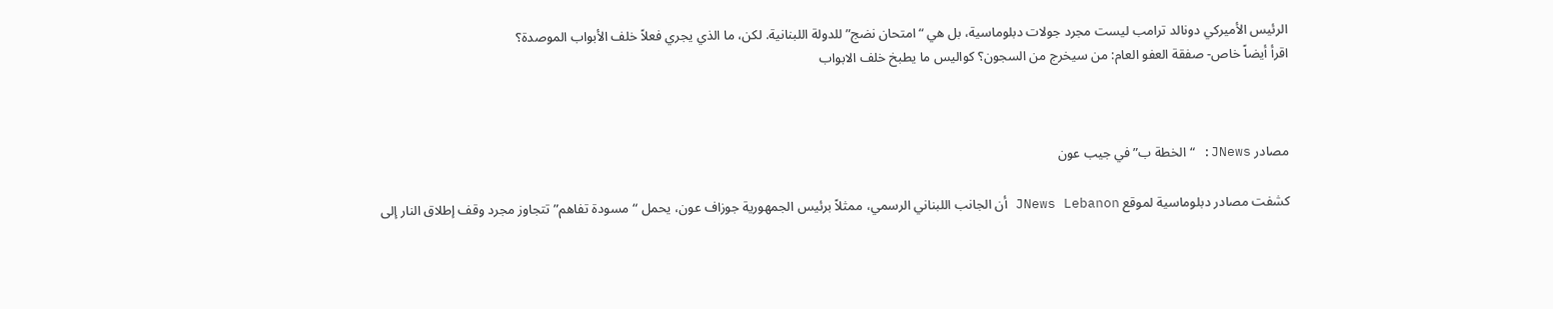الرئيس الأميركي دونالد ترامب ليست مجرد جولات دبلوماسية، بل هي “امتحان نضج” للدولة اللبنانية. لكن، ما الذي يجري فعلاً خلف الأبواب الموصدة؟
اقرأ أيضاً خاص- صفقة العفو العام: من سيخرج من السجون؟ كواليس ما يطبخ خلف الابواب



مصادر JNews: “الخطة ب” في جيب عون

كشفت مصادر دبلوماسية لموقع JNews Lebanon أن الجانب اللبناني الرسمي، ممثلاً برئيس الجمهورية جوزاف عون، يحمل “مسودة تفاهم” تتجاوز مجرد وقف إطلاق النار إلى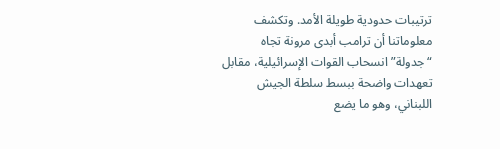ترتيبات حدودية طويلة الأمد. وتكشف معلوماتنا أن ترامب أبدى مرونة تجاه “جدولة” انسحاب القوات الإسرائيلية، مقابل تعهدات واضحة ببسط سلطة الجيش اللبناني، وهو ما يضع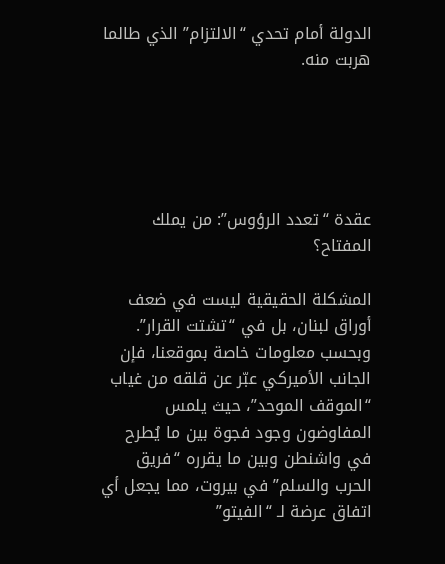الدولة أمام تحدي “الالتزام” الذي طالما هربت منه.





عقدة “تعدد الرؤوس”: من يملك المفتاح؟

المشكلة الحقيقية ليست في ضعف أوراق لبنان، بل في “تشتت القرار”. وبحسب معلومات خاصة بموقعنا، فإن الجانب الأميركي عبّر عن قلقه من غياب “الموقف الموحد”، حيث يلمس المفاوضون وجود فجوة بين ما يُطرح في واشنطن وبين ما يقرره “فريق الحرب والسلم” في بيروت، مما يجعل أي اتفاق عرضة لـ “الفيتو”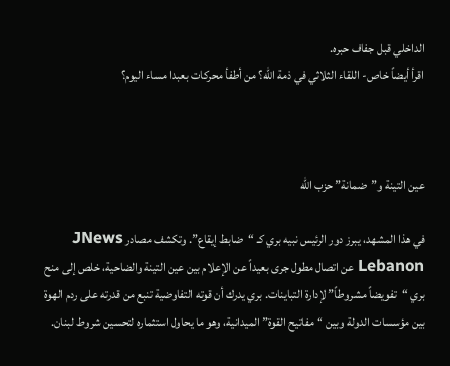الداخلي قبل جفاف حبره.
اقرأ أيضاً خاص- اللقاء الثلاثي في ذمة الله؟ من أطفأ محركات بعبدا مساء اليوم؟



عين التينة و”ضمانة” حزب الله

في هذا المشهد، يبرز دور الرئيس نبيه بري كـ “ضابط إيقاع”. وتكشف مصادر JNews Lebanon عن اتصال مطول جرى بعيداً عن الإعلام بين عين التينة والضاحية، خلص إلى منح بري “تفويضاً مشروطاً” لإدارة التباينات. بري يدرك أن قوته التفاوضية تنبع من قدرته على ردم الهوة بين مؤسسات الدولة وبين “مفاتيح القوة” الميدانية، وهو ما يحاول استثماره لتحسين شروط لبنان.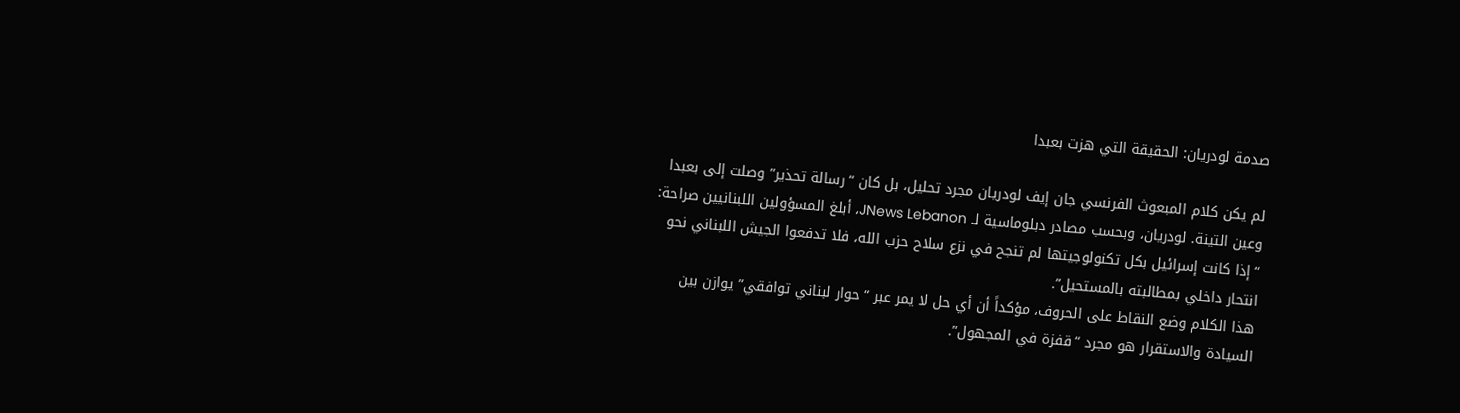صدمة لودريان: الحقيقة التي هزت بعبدا

لم يكن كلام المبعوث الفرنسي جان إيف لودريان مجرد تحليل، بل كان “رسالة تحذير” وصلت إلى بعبدا وعين التينة. لودريان، وبحسب مصادر دبلوماسية لـ JNews Lebanon، أبلغ المسؤولين اللبنانيين صراحة: “إذا كانت إسرائيل بكل تكنولوجيتها لم تنجح في نزع سلاح حزب الله، فلا تدفعوا الجيش اللبناني نحو انتحار داخلي بمطالبته بالمستحيل”.
هذا الكلام وضع النقاط على الحروف، مؤكداً أن أي حل لا يمر عبر “حوار لبناني توافقي” يوازن بين السيادة والاستقرار هو مجرد “قفزة في المجهول”.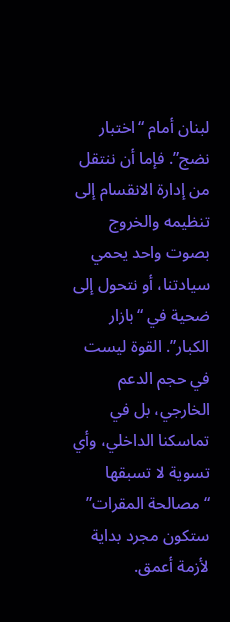لبنان أمام “اختبار نضج”. فإما أن ننتقل من إدارة الانقسام إلى تنظيمه والخروج بصوت واحد يحمي سيادتنا، أو نتحول إلى ضحية في “بازار الكبار”. القوة ليست في حجم الدعم الخارجي، بل في تماسكنا الداخلي، وأي تسوية لا تسبقها “مصالحة المقرات” ستكون مجرد بداية لأزمة أعمق.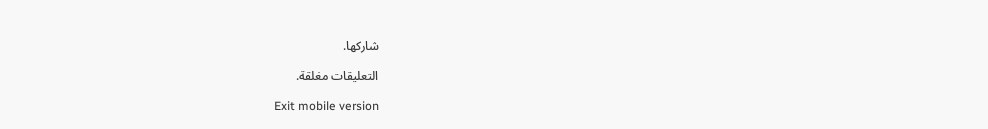شاركها.

التعليقات مغلقة.

Exit mobile version